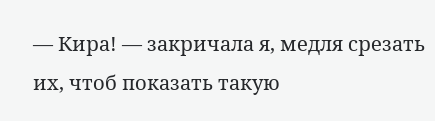— Кира! — закричала я, медля срезать их, чтоб показать такую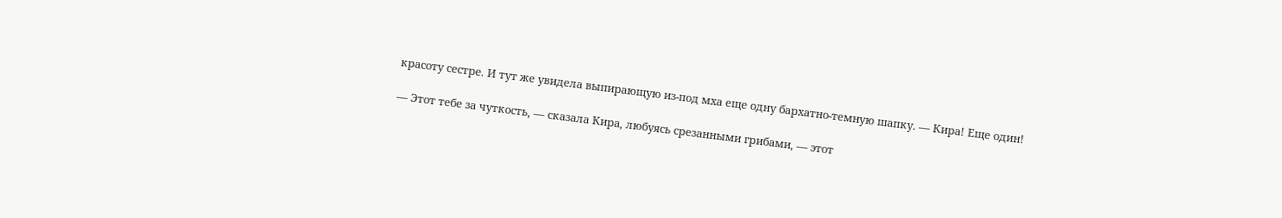красоту сестре. И тут же увидела выпирающую из-под мха еще одну бархатно-темную шапку. — Кира! Еще один!

— Этот тебе за чуткость, — сказала Кира, любуясь срезанными грибами, — этот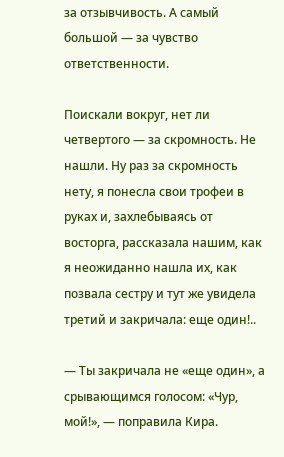за отзывчивость. А самый большой — за чувство ответственности.

Поискали вокруг, нет ли четвертого — за скромность. Не нашли. Ну раз за скромность нету, я понесла свои трофеи в руках и, захлебываясь от восторга, рассказала нашим, как я неожиданно нашла их, как позвала сестру и тут же увидела третий и закричала: еще один!..

— Ты закричала не «еще один», а срывающимся голосом: «Чур, мой!», — поправила Кира.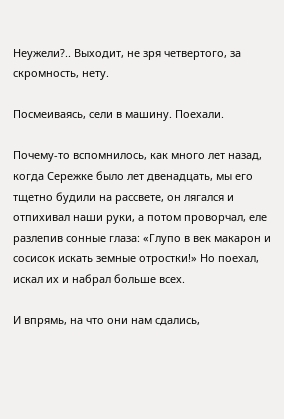Неужели?.. Выходит, не зря четвертого, за скромность, нету.

Посмеиваясь, сели в машину. Поехали.

Почему-то вспомнилось, как много лет назад, когда Сережке было лет двенадцать, мы его тщетно будили на рассвете, он лягался и отпихивал наши руки, а потом проворчал, еле разлепив сонные глаза: «Глупо в век макарон и сосисок искать земные отростки!» Но поехал, искал их и набрал больше всех.

И впрямь, на что они нам сдались,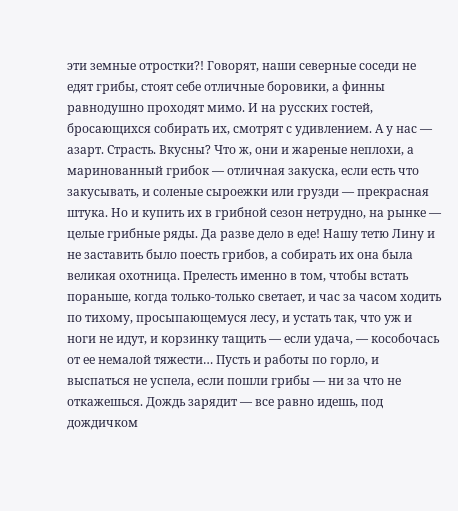эти земные отростки?! Говорят, наши северные соседи не едят грибы, стоят себе отличные боровики, а финны равнодушно проходят мимо. И на русских гостей, бросающихся собирать их, смотрят с удивлением. А у нас — азарт. Страсть. Вкусны? Что ж, они и жареные неплохи, а маринованный грибок — отличная закуска, если есть что закусывать, и соленые сыроежки или грузди — прекрасная штука. Но и купить их в грибной сезон нетрудно, на рынке — целые грибные ряды. Да разве дело в еде! Нашу тетю Лину и не заставить было поесть грибов, а собирать их она была великая охотница. Прелесть именно в том, чтобы встать пораньше, когда только-только светает, и час за часом ходить по тихому, просыпающемуся лесу, и устать так, что уж и ноги не идут, и корзинку тащить — если удача, — кособочась от ее немалой тяжести… Пусть и работы по горло, и выспаться не успела, если пошли грибы — ни за что не откажешься. Дождь зарядит — все равно идешь, под дождичком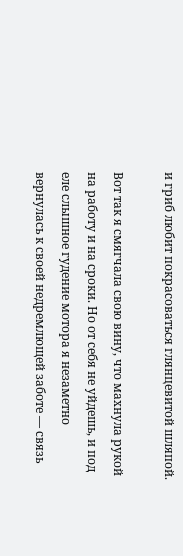и гриб любит покрасоваться глянцевитой шляпой.

Вот так я смягчала свою вину, что махнула рукой на работу и на сроки. Но от себя не уйдешь, и под еле слышное гудение мотора я незаметно вернулась к своей недремлющей заботе — связь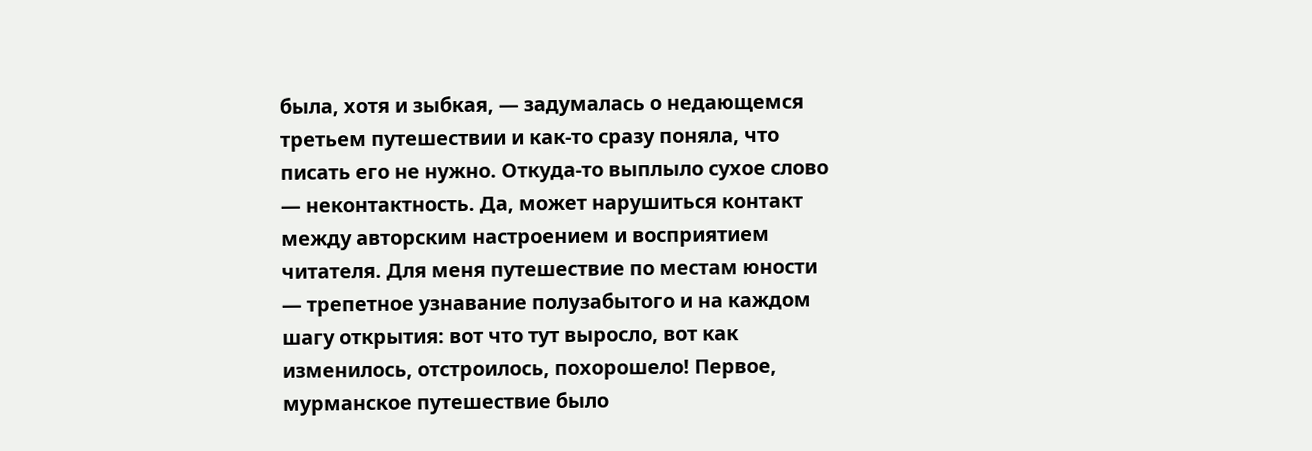была, хотя и зыбкая, — задумалась о недающемся третьем путешествии и как-то сразу поняла, что писать его не нужно. Откуда-то выплыло сухое слово — неконтактность. Да, может нарушиться контакт между авторским настроением и восприятием читателя. Для меня путешествие по местам юности — трепетное узнавание полузабытого и на каждом шагу открытия: вот что тут выросло, вот как изменилось, отстроилось, похорошело! Первое, мурманское путешествие было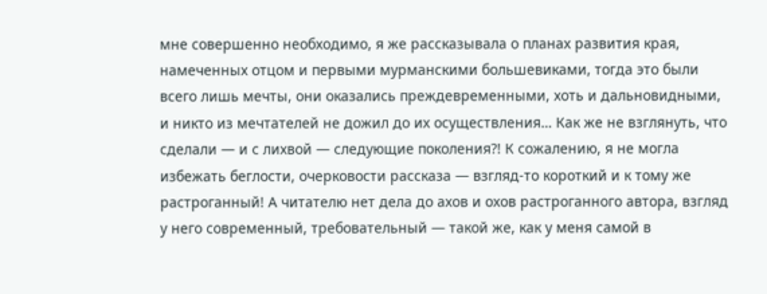мне совершенно необходимо, я же рассказывала о планах развития края, намеченных отцом и первыми мурманскими большевиками, тогда это были всего лишь мечты, они оказались преждевременными, хоть и дальновидными, и никто из мечтателей не дожил до их осуществления… Как же не взглянуть, что сделали — и с лихвой — следующие поколения?! К сожалению, я не могла избежать беглости, очерковости рассказа — взгляд-то короткий и к тому же растроганный! А читателю нет дела до ахов и охов растроганного автора, взгляд у него современный, требовательный — такой же, как у меня самой в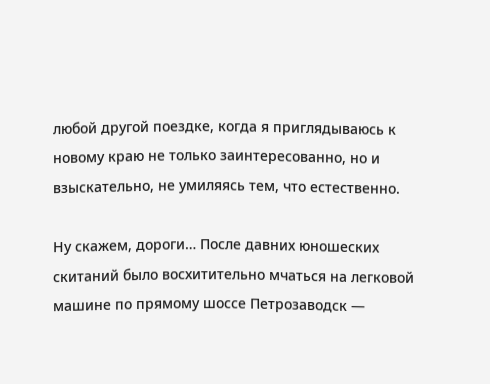любой другой поездке, когда я приглядываюсь к новому краю не только заинтересованно, но и взыскательно, не умиляясь тем, что естественно.

Ну скажем, дороги… После давних юношеских скитаний было восхитительно мчаться на легковой машине по прямому шоссе Петрозаводск —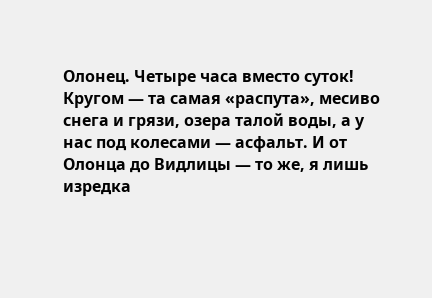Олонец. Четыре часа вместо суток! Кругом — та самая «распута», месиво снега и грязи, озера талой воды, а у нас под колесами — асфальт. И от Олонца до Видлицы — то же, я лишь изредка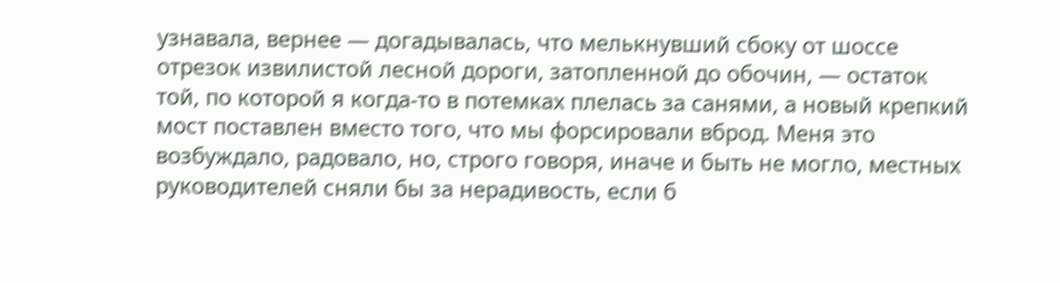узнавала, вернее — догадывалась, что мелькнувший сбоку от шоссе отрезок извилистой лесной дороги, затопленной до обочин, — остаток той, по которой я когда-то в потемках плелась за санями, а новый крепкий мост поставлен вместо того, что мы форсировали вброд. Меня это возбуждало, радовало, но, строго говоря, иначе и быть не могло, местных руководителей сняли бы за нерадивость, если б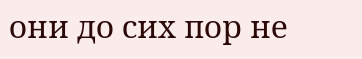они до сих пор не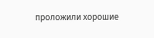проложили хорошие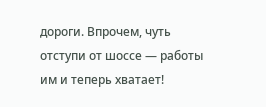дороги. Впрочем, чуть отступи от шоссе — работы им и теперь хватает!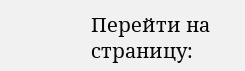Перейти на страницу: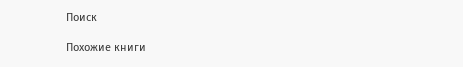Поиск

Похожие книги